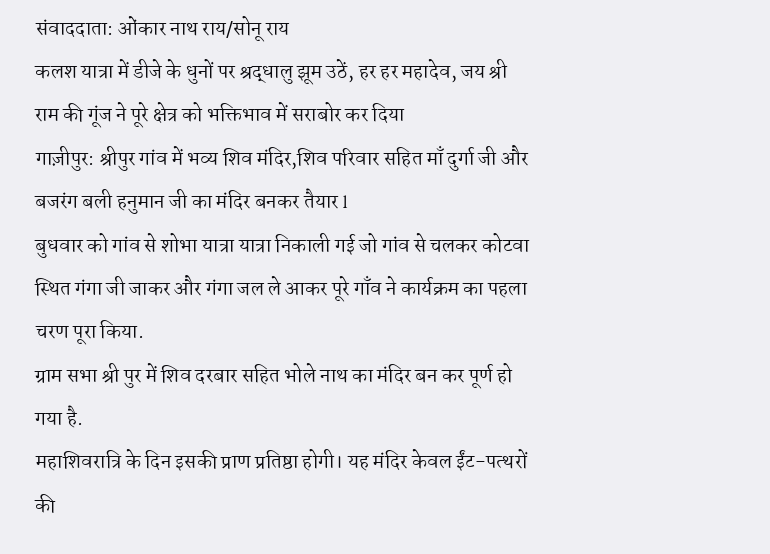संवाददाता: ओंकार नाथ राय/सोनू राय
कलश यात्रा में डीजे के धुनों पर श्रद्धालु झूम उठें, हर हर महादेव, जय श्री राम की गूंज ने पूरे क्षेत्र को भक्तिभाव में सराबोर कर दिया
गाज़ीपुर: श्रीपुर गांव में भव्य शिव मंदिर,शिव परिवार सहित माँ दुर्गा जी और बजरंग बली हनुमान जी का मंदिर बनकर तैयार l
बुधवार को गांव से शोभा यात्रा यात्रा निकाली गई जो गांव से चलकर कोटवा स्थित गंगा जी जाकर और गंगा जल ले आकर पूरे गाँव ने कार्यक्रम का पहला चरण पूरा किया.
ग्राम सभा श्री पुर में शिव दरबार सहित भोले नाथ का मंदिर बन कर पूर्ण हो गया है.
महाशिवरात्रि के दिन इसकी प्राण प्रतिष्ठा होगी। यह मंदिर केवल ईंट-पत्थरों की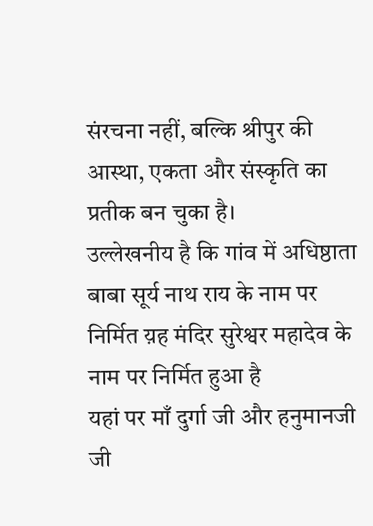संरचना नहीं, बल्कि श्रीपुर की आस्था, एकता और संस्कृति का प्रतीक बन चुका है।
उल्लेखनीय है कि गांव में अधिष्ठाता बाबा सूर्य नाथ राय के नाम पर निर्मित य़ह मंदिर सुरेश्वर महादेव के नाम पर निर्मित हुआ है
यहां पर माँ दुर्गा जी और हनुमानजी जी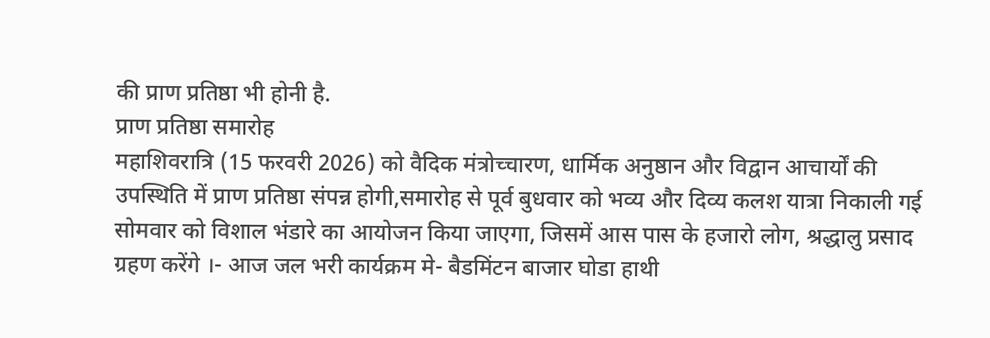की प्राण प्रतिष्ठा भी होनी है.
प्राण प्रतिष्ठा समारोह
महाशिवरात्रि (15 फरवरी 2026) को वैदिक मंत्रोच्चारण, धार्मिक अनुष्ठान और विद्वान आचार्यों की उपस्थिति में प्राण प्रतिष्ठा संपन्न होगी,समारोह से पूर्व बुधवार को भव्य और दिव्य कलश यात्रा निकाली गई
सोमवार को विशाल भंडारे का आयोजन किया जाएगा, जिसमें आस पास के हजारो लोग, श्रद्धालु प्रसाद ग्रहण करेंगे ।- आज जल भरी कार्यक्रम मे- बैडमिंटन बाजार घोडा हाथी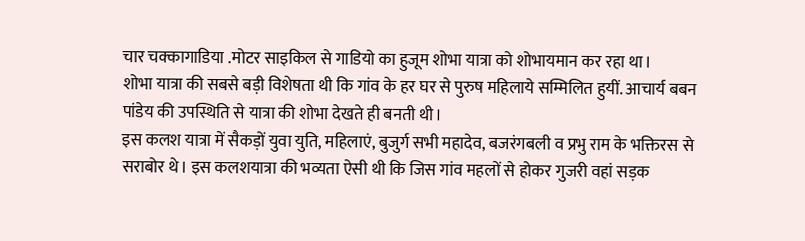चार चक्कागाडिया .मोटर साइकिल से गाडियो का हुजूम शोभा यात्रा को शोभायमान कर रहा था।
शोभा यात्रा की सबसे बड़ी विशेषता थी कि गांव के हर घर से पुरुष महिलाये सम्मिलित हुयीं. आचार्य बबन पांडेय की उपस्थिति से यात्रा की शोभा देखते ही बनती थी।
इस कलश यात्रा में सैकड़ों युवा युति, महिलाएं, बुजुर्ग सभी महादेव, बजरंगबली व प्रभु राम के भक्तिरस से सराबोर थे। इस कलशयात्रा की भव्यता ऐसी थी कि जिस गांव महलों से होकर गुजरी वहां सड़क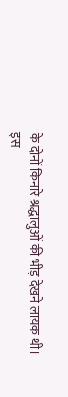के दोनों किनारे श्रद्धालुओं की भीड़ देखने लायक थी।
इस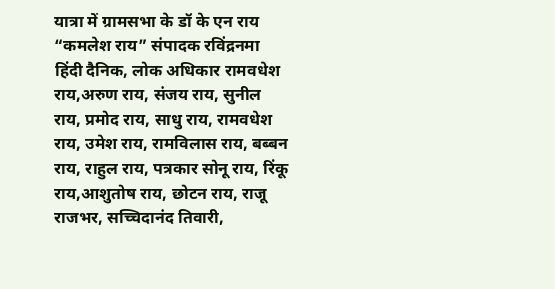यात्रा में ग्रामसभा के डॉ के एन राय “कमलेश राय” संपादक रविंद्रनमा हिंदी दैनिक, लोक अधिकार रामवधेश राय,अरुण राय, संजय राय, सुनील राय, प्रमोद राय, साधु राय, रामवधेश राय, उमेश राय, रामविलास राय, बब्बन राय, राहुल राय, पत्रकार सोनू राय, रिंकू राय,आशुतोष राय, छोटन राय, राजू राजभर, सच्चिदानंद तिवारी,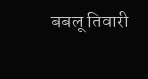बबलू तिवारी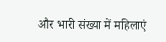और भारी संख्या में महिलाएं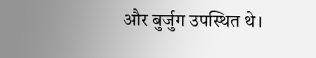और बुर्जुग उपस्थित थे।